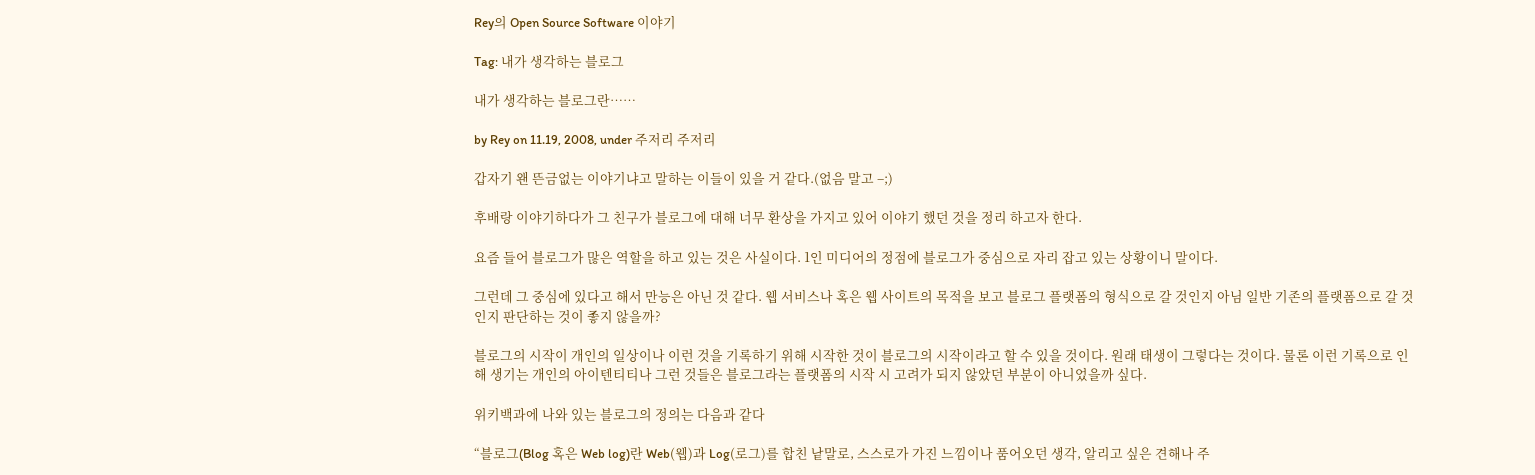Rey의 Open Source Software 이야기

Tag: 내가 생각하는 블로그

내가 생각하는 블로그란……

by Rey on 11.19, 2008, under 주저리 주저리

갑자기 왠 뜬금없는 이야기냐고 말하는 이들이 있을 거 같다.(없음 말고 –;)

후배랑 이야기하다가 그 친구가 블로그에 대해 너무 환상을 가지고 있어 이야기 했던 것을 정리 하고자 한다.

요즘 들어 블로그가 많은 역할을 하고 있는 것은 사실이다. 1인 미디어의 정점에 블로그가 중심으로 자리 잡고 있는 상황이니 말이다.

그런데 그 중심에 있다고 해서 만능은 아닌 것 같다. 웹 서비스나 혹은 웹 사이트의 목적을 보고 블로그 플랫폼의 형식으로 갈 것인지 아님 일반 기존의 플랫폼으로 갈 것 인지 판단하는 것이 좋지 않을까?

블로그의 시작이 개인의 일상이나 이런 것을 기록하기 위해 시작한 것이 블로그의 시작이라고 할 수 있을 것이다. 원래 태생이 그렇다는 것이다. 물론 이런 기록으로 인해 생기는 개인의 아이텐티티나 그런 것들은 블로그라는 플랫폼의 시작 시 고려가 되지 않았던 부분이 아니었을까 싶다.

위키백과에 나와 있는 블로그의 정의는 다음과 같다

“블로그(Blog 혹은 Web log)란 Web(웹)과 Log(로그)를 합친 낱말로, 스스로가 가진 느낌이나 품어오던 생각, 알리고 싶은 견해나 주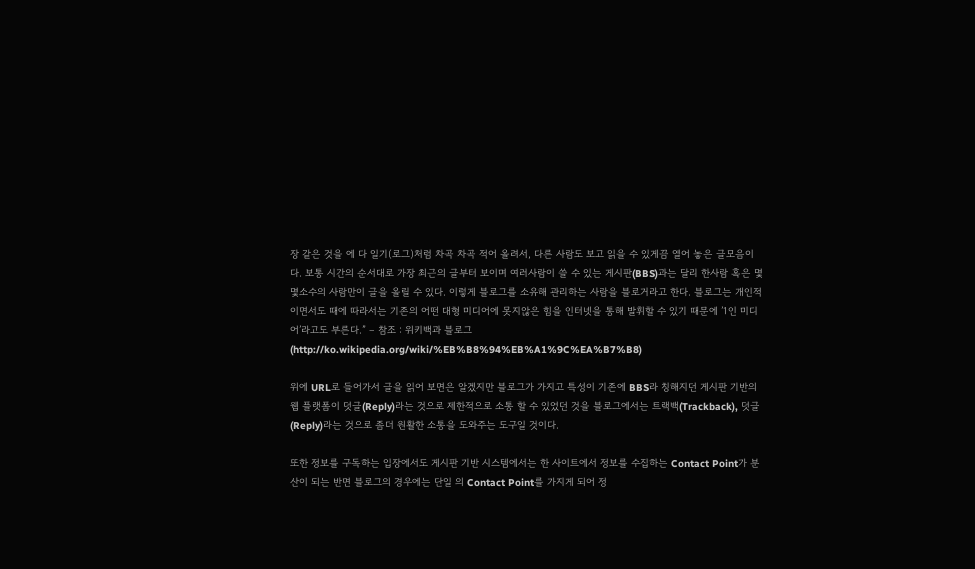장 같은 것을 에 다 일기(로그)처럼 차곡 차곡 적어 올려서, 다른 사람도 보고 읽을 수 있게끔 열어 놓은 글모음이다. 보통 시간의 순서대로 가장 최근의 글부터 보이며 여러사람이 쓸 수 있는 게시판(BBS)과는 달리 한사람 혹은 몇몇소수의 사람만이 글을 올릴 수 있다. 이렇게 블로그를 소유해 관리하는 사람을 블로거라고 한다. 블로그는 개인적이면서도 때에 따라서는 기존의 어떤 대형 미디어에 못지않은 힘을 인터넷을 통해 발휘할 수 있기 때문에 ’1인 미디어’라고도 부른다.” – 참조 : 위키백과 블로그(http://ko.wikipedia.org/wiki/%EB%B8%94%EB%A1%9C%EA%B7%B8)

위에 URL로 들어가서 글을 읽어 보면은 알겠지만 블로그가 가지고 특성이 기존에 BBS라 칭해지던 게시판 기반의 웹 플랫폼이 덧글(Reply)라는 것으로 제한적으로 소통 할 수 있었던 것을 블로그에서는 트랙백(Trackback), 덧글(Reply)라는 것으로 좀더 원활한 소통을 도와주는 도구일 것이다.

또한 정보를 구독하는 입장에서도 게시판 기반 시스템에서는 한 사이트에서 정보를 수집하는 Contact Point가 분산이 되는 반면 블로그의 경우에는 단일 의 Contact Point를 가지게 되어 정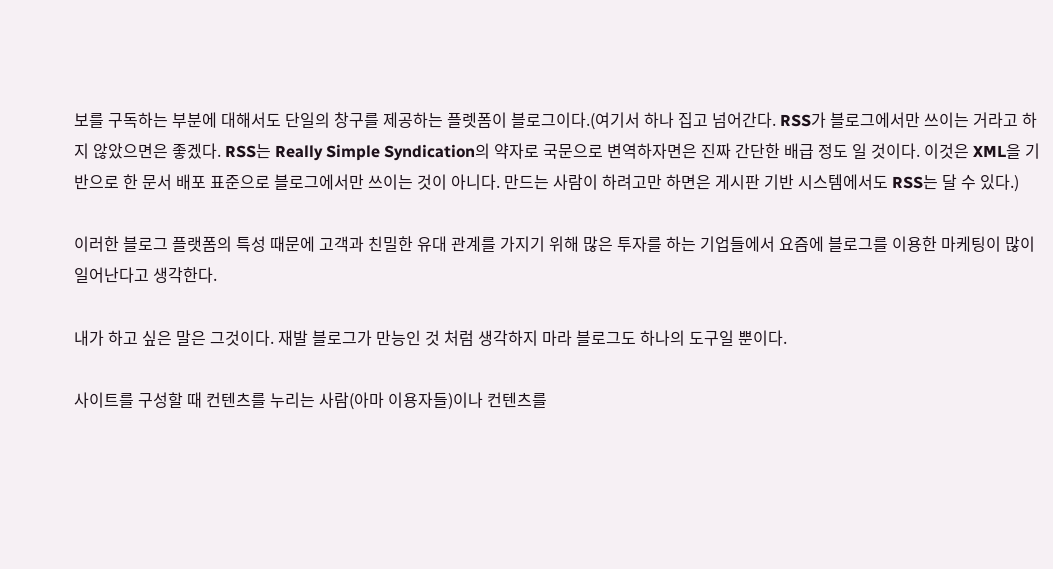보를 구독하는 부분에 대해서도 단일의 창구를 제공하는 플렛폼이 블로그이다.(여기서 하나 집고 넘어간다. RSS가 블로그에서만 쓰이는 거라고 하지 않았으면은 좋겠다. RSS는 Really Simple Syndication의 약자로 국문으로 변역하자면은 진짜 간단한 배급 정도 일 것이다. 이것은 XML을 기반으로 한 문서 배포 표준으로 블로그에서만 쓰이는 것이 아니다. 만드는 사람이 하려고만 하면은 게시판 기반 시스템에서도 RSS는 달 수 있다.)

이러한 블로그 플랫폼의 특성 때문에 고객과 친밀한 유대 관계를 가지기 위해 많은 투자를 하는 기업들에서 요즘에 블로그를 이용한 마케팅이 많이 일어난다고 생각한다.

내가 하고 싶은 말은 그것이다. 재발 블로그가 만능인 것 처럼 생각하지 마라 블로그도 하나의 도구일 뿐이다.

사이트를 구성할 때 컨텐츠를 누리는 사람(아마 이용자들)이나 컨텐츠를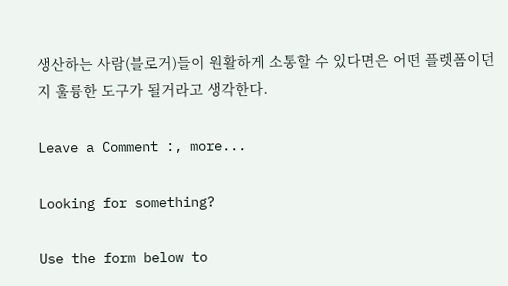생산하는 사람(블로거)들이 원활하게 소통할 수 있다면은 어떤 플렛폼이던지 훌륭한 도구가 될거라고 생각한다.

Leave a Comment :, more...

Looking for something?

Use the form below to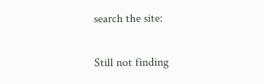search the site:

Still not finding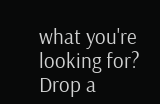what you're looking for? Drop a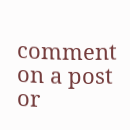comment on a post or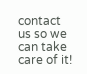contact us so we can take care of it!